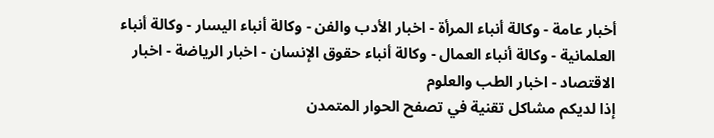أخبار عامة - وكالة أنباء المرأة - اخبار الأدب والفن - وكالة أنباء اليسار - وكالة أنباء العلمانية - وكالة أنباء العمال - وكالة أنباء حقوق الإنسان - اخبار الرياضة - اخبار الاقتصاد - اخبار الطب والعلوم
إذا لديكم مشاكل تقنية في تصفح الحوار المتمدن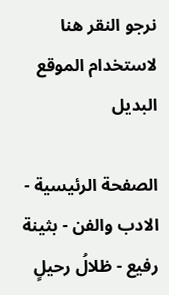نرجو النقر هنا لاستخدام الموقع البديل

الصفحة الرئيسية - الادب والفن - بثينة رفيع - ظلالُ رحيلٍ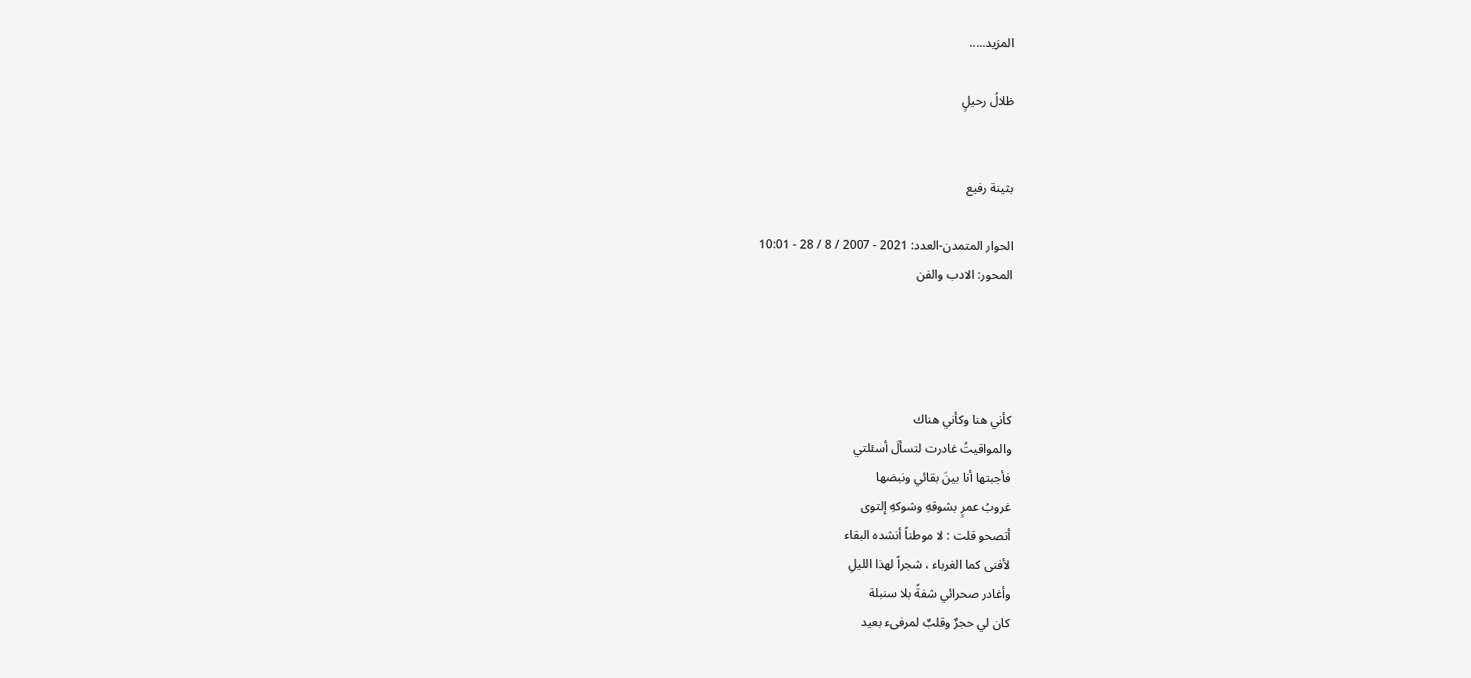المزيد.....

ظلالُ رحيلٍ


بثينة رفيع

الحوار المتمدن-العدد: 2021 - 2007 / 8 / 28 - 10:01
المحور: الادب والفن




كأني هنا وكأني هناك
والمواقيتُ غادرت لتسألَ أسئلتي
فأجبتها أنا بينَ بقائي ونبضها
غروبُ عمرٍ بشوقهِ وشوكهِ إلتوى
أتصحو قلت : لا موطناً أنشده البقاء
لأفنى كما الغرباء ، شجراً لهذا الليلِ
وأغادر صحرائي شفةً بلا سنبلة
كان لي حجرٌ وقلبٌ لمرفىء بعيد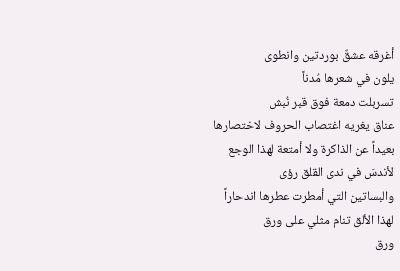أغرقه عشقٌ بوردتين وانطوى
يلون في شعرها مُدناً
تسربلت دمعة فوق قبر نُبش
عناق يغريه اغتصاب الحروف لاختصارها
بعيداً عن الذاكرة ولا أمتعة لهذا الوجع
لأندسَ في ندى القلق رؤى
والبساتين التي أمطرت عطرها اندحاراً
لهذا الألق تنام مثلي على ورق
ورق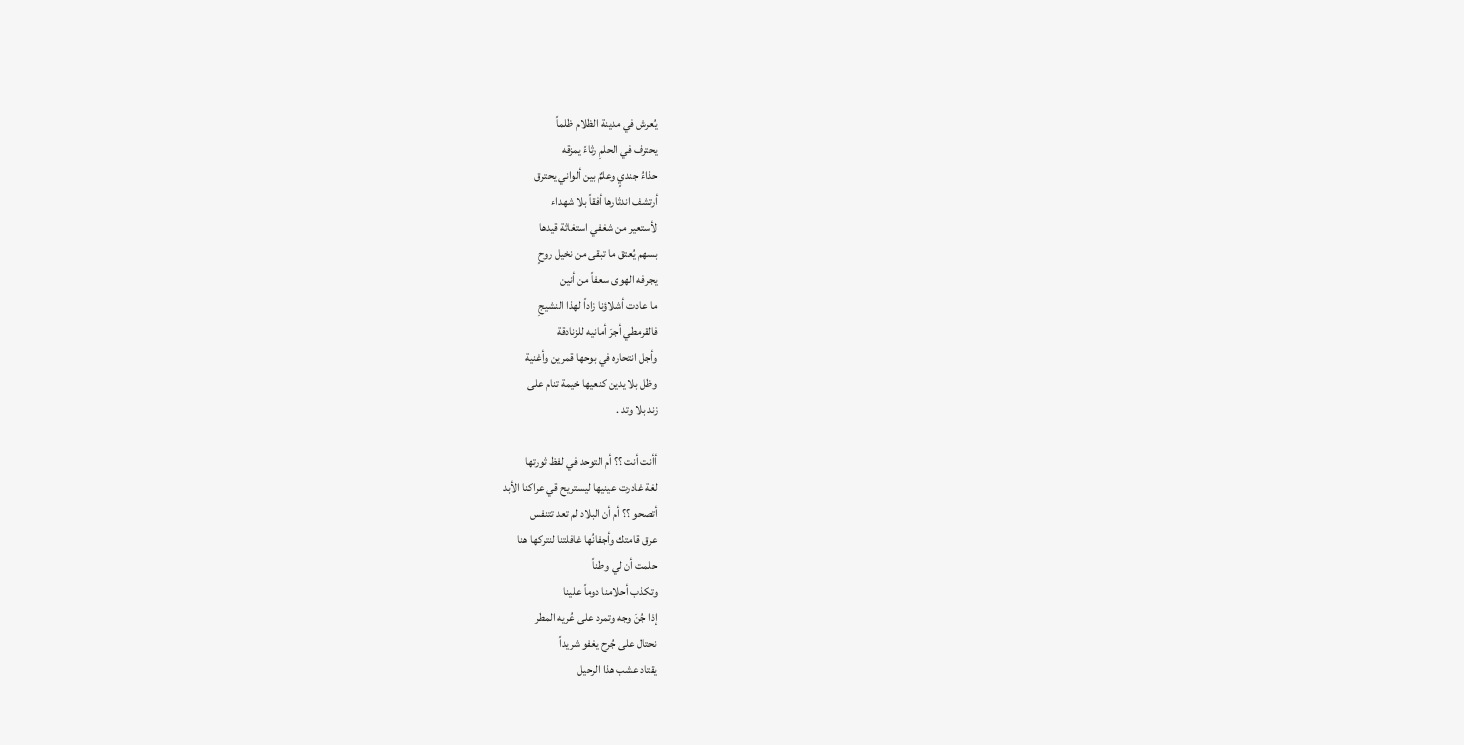يُعرش في مدينة الظلام ظلماً
يحترف في الحلمِ رثاءً يمزقه
حذاءُ جنديٍ وعلمٌ بين ألواني يحترق
أرتشف اندثارها أفقاً بلا شهداء
لأستعير من شغفي استغاثة قيدها
بسهم يُعتق ما تبقى من نخيل روحٍ
يجرفه الهوى سعفاً من أنين
ما عادت أشلاؤنا زاداً لهذا النشيجِ
فالقرمطي أجرَ أمانيه للزنادقة
وأجل انتحاره في بوحها قمرين وأغنية
وظل بلا يدين كنعيها خيمة تنام على
زند بلا وتد .

أأنت أنت ؟؟ أم التوحد في لفظ ثورتها
لغة غادرت عينيها ليستريح قي عراكنا الأبد
أتصحو ؟؟ أم أن البلاد لم تعد تتنفس
عرق قامتك وأجفانُها غافلتنا لنتركها هنا
حلمت أن لي وطناً
وتكذب أحلامنا دوماً علينا
إذا جُنَ وجه وتمرد على عُريه المطر
نحتال على جُرح يغفو شريداً
يقتاد عشب هذا الرحيل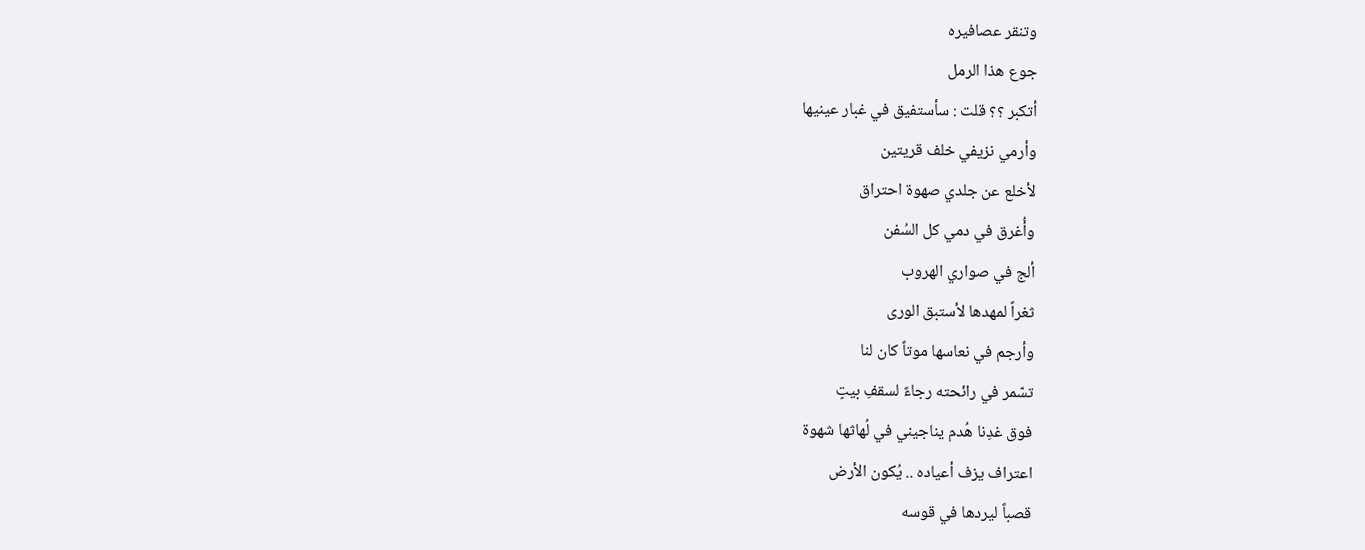وتنقر عصافيره
جوع هذا الرمل
أتكبر ؟؟ قلت : سأستفيق في غبار عينيها
وأرمي نزيفي خلف قريتين
لأخلع عن جلدي صهوة احتراق
وأُغرق في دمي كل السُفن
ألج في صواري الهروب
ثغراً لمهدها لأستبق الورى
وأرجم في نعاسها موتاً كان لنا
تسّمر في رائحته رجاءً لسقفِ بيتٍ
فوق غدِنا هُدم يناجيني في لُهاثها شهوة
اعتراف يزف أعياده .. يُكون الأرض
قصباً ليردها في قوسه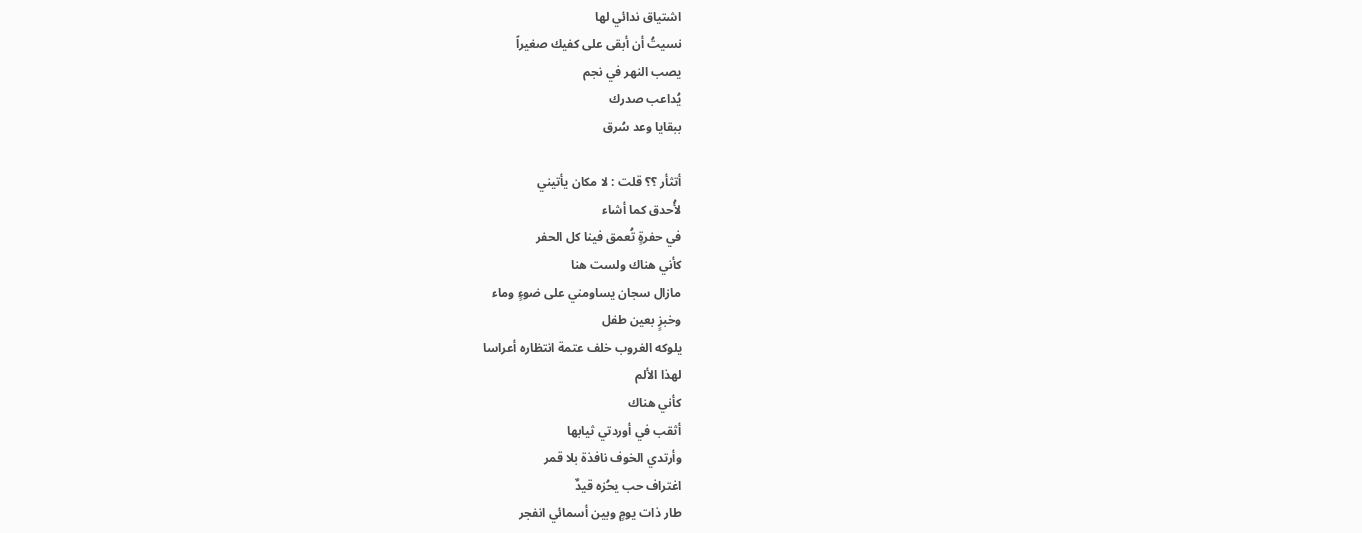اشتياق ندائي لها
نسيتُ أن أبقى على كفيك صغيراً
يصب النهر في نجم
يُداعب صدرك
ببقايا وعد سُرق

أتثأر ؟؟ قلت : لا مكان يأتيني
لأُحدق كما أشاء
في حفرةٍ تُعمق فينا كل الحفر
كأني هناك ولست هنا
مازال سجان يساومني على ضوءٍ وماء
وخبزٍ بعين طفل
يلوكه الغروب خلف عتمة انتظاره أعراسا
لهذا الألم
كأني هناك
أثقب في أوردتي ثيابها
وأرتدي الخوف نافذة بلا قمر
اغتراف حب يحُزه قيدٌ
طار ذات يومٍ وبين أسمائي انفجر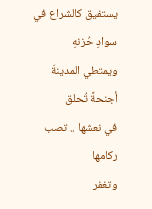يستفيق كالشراع في سوادِ حُزنهِ
ويمتطي المدينةَ أجنحةً تُحلق
في نعشها .. تصب ركامها
وتغفر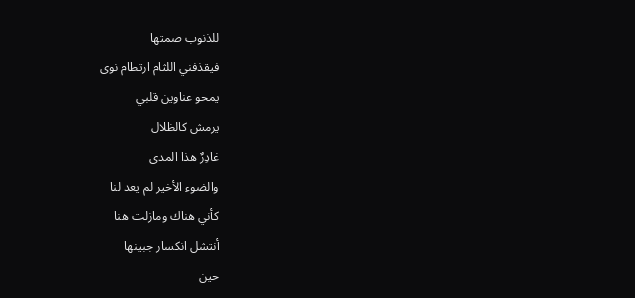للذنوب صمتها
فيقذفني اللثام ارتطام نوى
يمحو عناوين قلبي
يرمش كالظلال
غادِرٌ هذا المدى
والضوء الأخير لم يعد لنا
كأني هناك ومازلت هنا
أنتشل انكسار جبينها
حين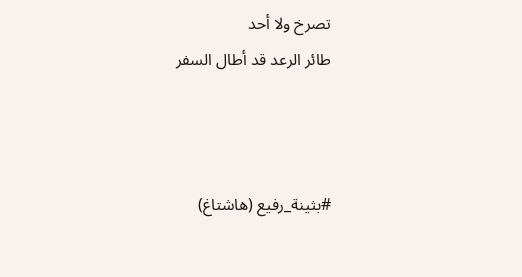تصرخ ولا أحد
طائر الرعد قد أطال السفر



#بثينة_رفيع (هاشتاغ)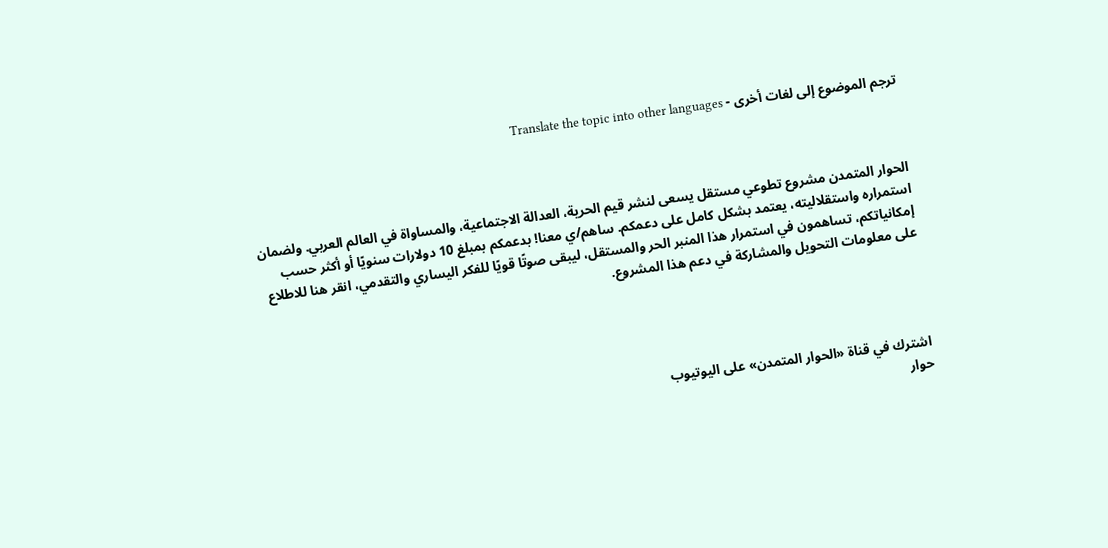ترجم الموضوع إلى لغات أخرى - Translate the topic into other languages



الحوار المتمدن مشروع تطوعي مستقل يسعى لنشر قيم الحرية، العدالة الاجتماعية، والمساواة في العالم العربي. ولضمان استمراره واستقلاليته، يعتمد بشكل كامل على دعمكم. ساهم/ي معنا! بدعمكم بمبلغ 10 دولارات سنويًا أو أكثر حسب إمكانياتكم، تساهمون في استمرار هذا المنبر الحر والمستقل، ليبقى صوتًا قويًا للفكر اليساري والتقدمي، انقر هنا للاطلاع على معلومات التحويل والمشاركة في دعم هذا المشروع.




اشترك في قناة «الحوار المتمدن» على اليوتيوب
حوار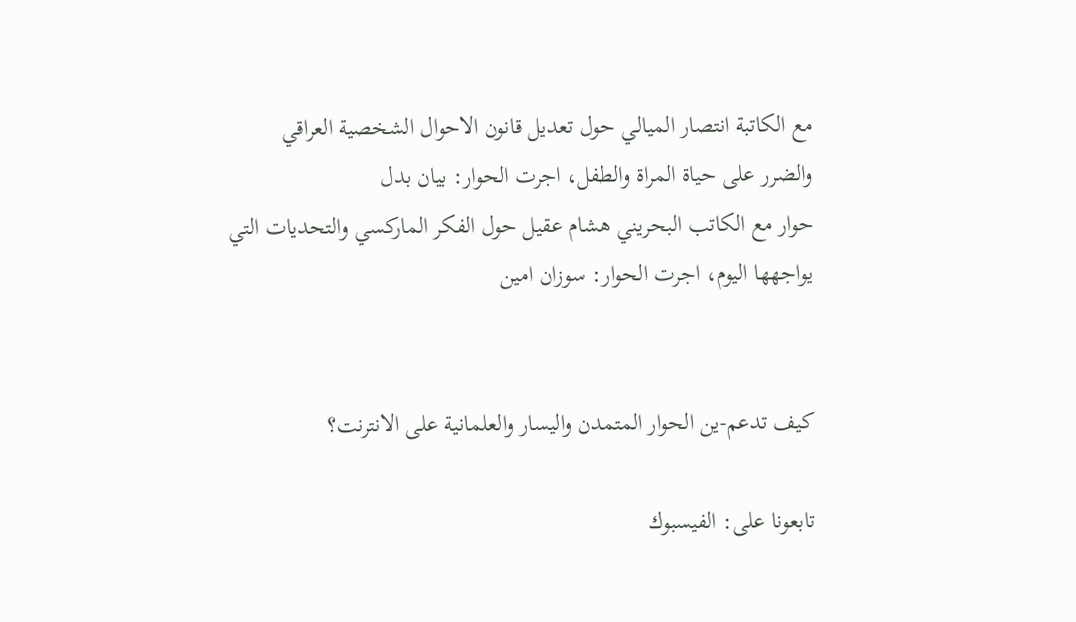مع الكاتبة انتصار الميالي حول تعديل قانون الاحوال الشخصية العراقي والضرر على حياة المراة والطفل، اجرت الحوار: بيان بدل
حوار مع الكاتب البحريني هشام عقيل حول الفكر الماركسي والتحديات التي يواجهها اليوم، اجرت الحوار: سوزان امين


كيف تدعم-ين الحوار المتمدن واليسار والعلمانية على الانترنت؟

تابعونا على: الفيسبوك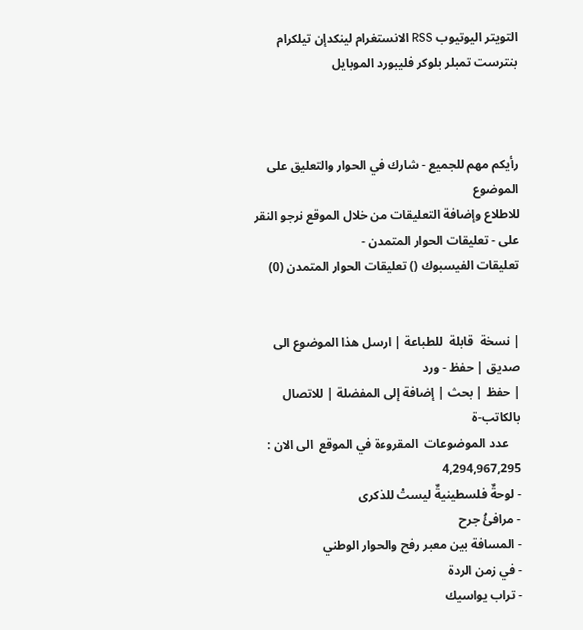التويتر اليوتيوب RSS الانستغرام لينكدإن تيلكرام بنترست تمبلر بلوكر فليبورد الموبايل



رأيكم مهم للجميع - شارك في الحوار والتعليق على الموضوع
للاطلاع وإضافة التعليقات من خلال الموقع نرجو النقر على - تعليقات الحوار المتمدن -
تعليقات الفيسبوك () تعليقات الحوار المتمدن (0)


| نسخة  قابلة  للطباعة | ارسل هذا الموضوع الى صديق | حفظ - ورد
| حفظ | بحث | إضافة إلى المفضلة | للاتصال بالكاتب-ة
    عدد الموضوعات  المقروءة في الموقع  الى الان : 4,294,967,295
- لوحةٌ فلسطينيةٌ ليستْ للذكرى
- مرافئُ جرح
- المسافة بين معبر رفح والحوار الوطني
- في زمن الردة
- تراب يواسيك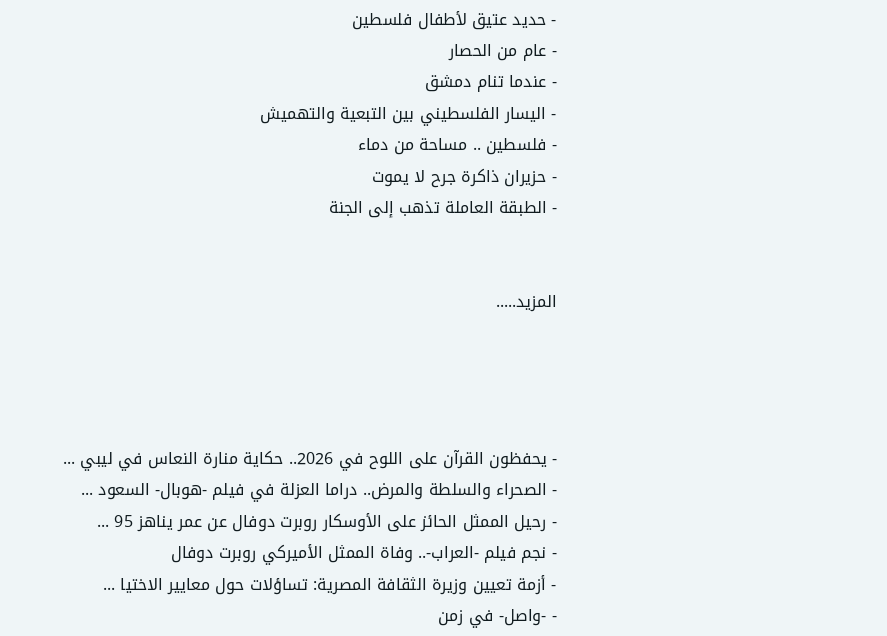- حديد عتيق لأطفال فلسطين
- عام من الحصار
- عندما تنام دمشق
- اليسار الفلسطيني بين التبعية والتهميش
- فلسطين .. مساحة من دماء
- حزيران ذاكرة جرح لا يموت
- الطبقة العاملة تذهب إلى الجنة


المزيد.....




- يحفظون القرآن على اللوح في 2026.. حكاية منارة النعاس في ليبي ...
- الصحراء والسلطة والمرض.. دراما العزلة في فيلم -هوبال- السعود ...
- رحيل الممثل الحائز على الأوسكار روبرت دوفال عن عمر يناهز 95 ...
- نجم فيلم -العراب-.. وفاة الممثل الأميركي روبرت دوفال
- أزمة تعيين وزيرة الثقافة المصرية: تساؤلات حول معايير الاختيا ...
- -واصل- في زمن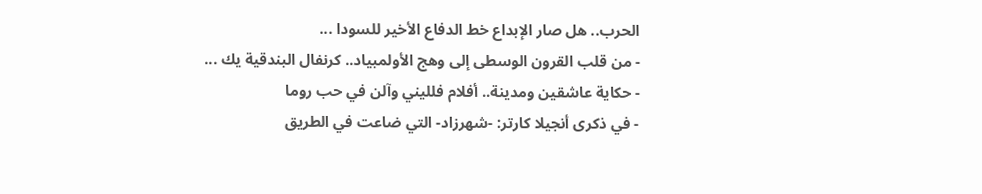الحرب.. هل صار الإبداع خط الدفاع الأخير للسودا ...
- من قلب القرون الوسطى إلى وهج الأولمبياد.. كرنفال البندقية يك ...
- حكاية عاشقين ومدينة.. أفلام فلليني وآلن في حب روما
- في ذكرى أنجيلا كارتر: -شهرزاد- التي ضاعت في الطريق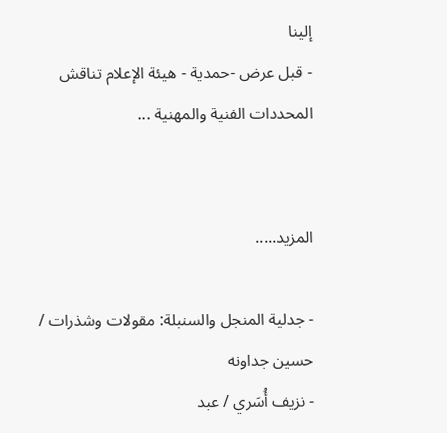إلينا
- قبل عرض -حمدية - هيئة الإعلام تناقش المحددات الفنية والمهنية ...


المزيد.....

- جدلية المنجل والسنبلة: مقولات وشذرات / حسين جداونه
- نزيف أُسَري / عبد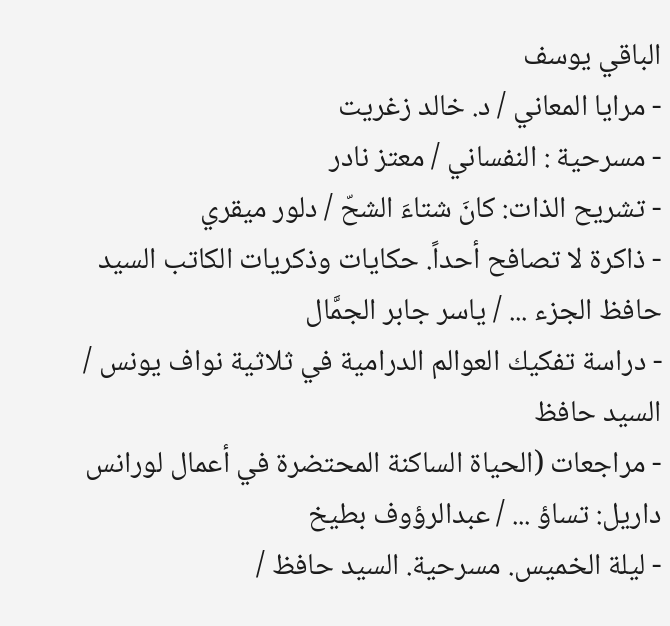الباقي يوسف
- مرايا المعاني / د. خالد زغريت
- مسرحية : النفساني / معتز نادر
- تشريح الذات: كانَ شتاءَ الشحّ / دلور ميقري
- ذاكرة لا تصافح أحداً. حكايات وذكريات الكاتب السيد حافظ الجزء ... / ياسر جابر الجمَّال
- دراسة تفكيك العوالم الدرامية في ثلاثية نواف يونس / السيد حافظ
- مراجعات (الحياة الساكنة المحتضرة في أعمال لورانس داريل: تساؤ ... / عبدالرؤوف بطيخ
- ليلة الخميس. مسرحية. السيد حافظ /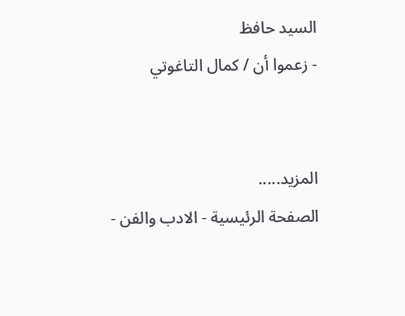السيد حافظ
- زعموا أن / كمال التاغوتي


المزيد.....
الصفحة الرئيسية - الادب والفن -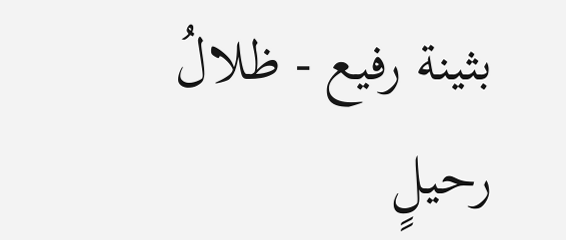بثينة رفيع - ظلالُ رحيلٍ